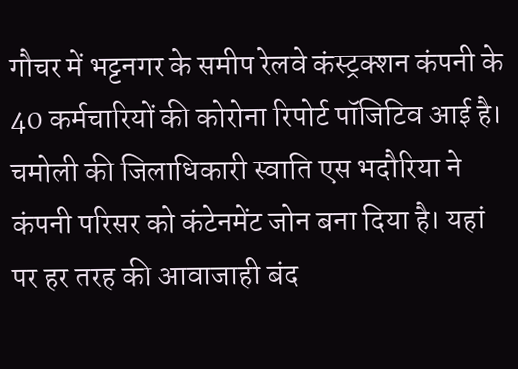गौचर में भट्टनगर के समीप रेलवे कंस्ट्रक्शन कंपनी के 40 कर्मचारियों की कोरोना रिपोर्ट पॉजिटिव आई है। चमोली की जिलाधिकारी स्वाति एस भदौरिया ने कंपनी परिसर को कंटेनमेंट जोन बना दिया है। यहां पर हर तरह की आवाजाही बंद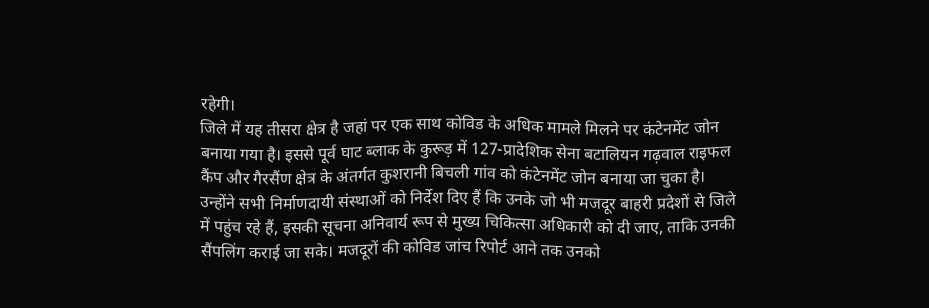रहेगी।
जिले में यह तीसरा क्षेत्र है जहां पर एक साथ कोविड के अधिक मामले मिलने पर कंटेनमेंट जोन बनाया गया है। इससे पूर्व घाट ब्लाक के कुरूड़ में 127-प्रादेशिक सेना बटालियन गढ़वाल राइफल कैंप और गैरसैंण क्षेत्र के अंतर्गत कुशरानी बिचली गांव को कंटेनमेंट जोन बनाया जा चुका है।
उन्होंने सभी निर्माणदायी संस्थाओं को निर्देश दिए हैं कि उनके जो भी मजदूर बाहरी प्रदेशों से जिले में पहुंच रहे हैं, इसकी सूचना अनिवार्य रूप से मुख्य चिकित्सा अधिकारी को दी जाए, ताकि उनकी सैंपलिंग कराई जा सके। मजदूरों की कोविड जांच रिपोर्ट आने तक उनको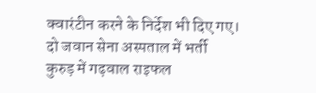क्वारंटीन करने के निर्देश भी दिए गए।
दो जवान सेना अस्पताल में भर्ती
कुरुड़ में गढ़वाल राइफल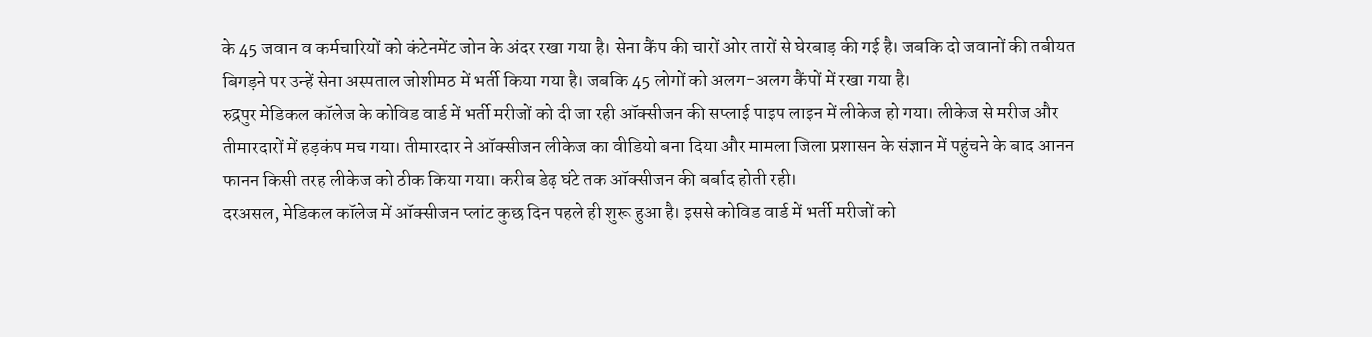के 45 जवान व कर्मचारियों को कंटेनमेंट जोन के अंदर रखा गया है। सेना कैंप की चारों ओर तारों से घेरबाड़ की गई है। जबकि दो जवानों की तबीयत बिगड़ने पर उन्हें सेना अस्पताल जोशीमठ में भर्ती किया गया है। जबकि 45 लोगों को अलग-अलग कैंपों में रखा गया है।
रुद्रपुर मेडिकल कॉलेज के कोविड वार्ड में भर्ती मरीजों को दी जा रही ऑक्सीजन की सप्लाई पाइप लाइन में लीकेज हो गया। लीकेज से मरीज और तीमारदारों में हड़कंप मच गया। तीमारदार ने ऑक्सीजन लीकेज का वीडियो बना दिया और मामला जिला प्रशासन के संज्ञान में पहुंचने के बाद आनन फानन किसी तरह लीकेज को ठीक किया गया। करीब डेढ़ घंटे तक ऑक्सीजन की बर्बाद होती रही।
दरअसल, मेडिकल कॉलेज में ऑक्सीजन प्लांट कुछ दिन पहले ही शुरू हुआ है। इससे कोविड वार्ड में भर्ती मरीजों को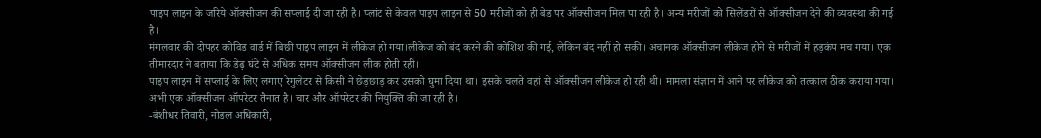पाइप लाइन के जरिये ऑक्सीजन की सप्लाई दी जा रही है। प्लांट से केवल पाइप लाइन से 50 मरीजों को ही बेड पर ऑक्सीजन मिल पा रही है। अन्य मरीजों को सिलेंडरों से ऑक्सीजन देने की व्यवस्था की गई है।
मंगलवार की दोपहर कोविड वार्ड में बिछी पाइप लाइन में लीकेज हो गया।लीकेज को बंद करने की कोशिश की गई, लेकिन बंद नहीं हो सकी। अचानक ऑक्सीजन लीकेज होने से मरीजों में हड़कंप मच गया। एक तीमारदार ने बताया कि डेढ़ घंटे से अधिक समय ऑक्सीजन लीक होती रही।
पाइप लाइन में सप्लाई के लिए लगाए रेगुलेटर से किसी ने छेड़छाड़ कर उसको घुमा दिया था। इसके चलते वहां से ऑक्सीजन लीकेज हो रही थी। मामला संज्ञान में आने पर लीकेज को तत्काल ठीक कराया गया। अभी एक ऑक्सीजन ऑपरेटर तैनात है। चार और ऑपरेटर की नियुक्ति की जा रही है।
-बंशीधर तिवारी, नोडल अधिकारी,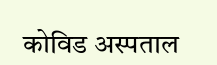कोविड अस्पताल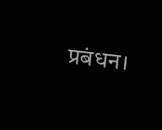प्रबंधन।